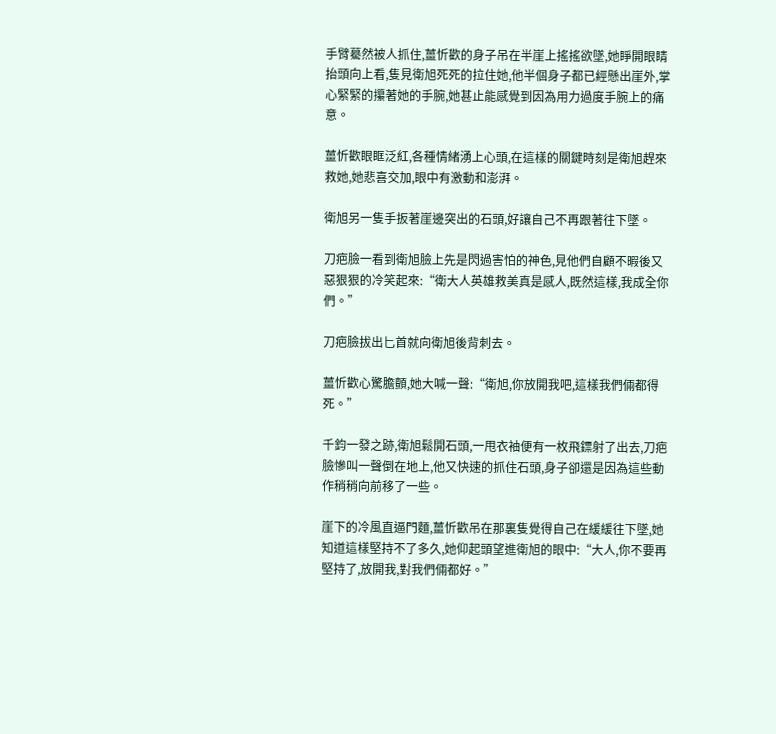手臂驀然被人抓住,薑忻歡的身子吊在半崖上搖搖欲墜,她睜開眼睛抬頭向上看,隻見衛旭死死的拉住她,他半個身子都已經懸出崖外,掌心緊緊的攥著她的手腕,她甚止能感覺到因為用力過度手腕上的痛意。

薑忻歡眼眶泛紅,各種情緒湧上心頭,在這樣的關鍵時刻是衛旭趕來救她,她悲喜交加,眼中有激動和澎湃。

衛旭另一隻手扳著崖邊突出的石頭,好讓自己不再跟著往下墜。

刀疤臉一看到衛旭臉上先是閃過害怕的神色,見他們自顧不暇後又惡狠狠的冷笑起來:“衛大人英雄救美真是感人,既然這樣,我成全你們。”

刀疤臉拔出匕首就向衛旭後背刺去。

薑忻歡心驚膽顫,她大喊一聲:“衛旭,你放開我吧,這樣我們倆都得死。”

千鈞一發之跡,衛旭鬆開石頭,一甩衣袖便有一枚飛鏢射了出去,刀疤臉慘叫一聲倒在地上,他又快速的抓住石頭,身子卻還是因為這些動作稍稍向前移了一些。

崖下的冷風直逼門麵,薑忻歡吊在那裏隻覺得自己在緩緩往下墜,她知道這樣堅持不了多久,她仰起頭望進衛旭的眼中:“大人,你不要再堅持了,放開我,對我們倆都好。”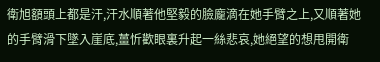衛旭額頭上都是汗,汗水順著他堅毅的臉龐滴在她手臂之上,又順著她的手臂滑下墜入崖底,薑忻歡眼裏升起一絲悲哀,她絕望的想甩開衛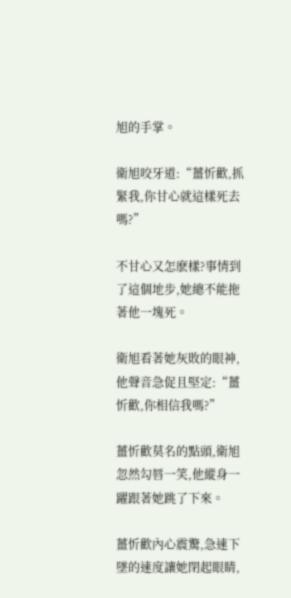旭的手掌。

衛旭咬牙道:“薑忻歡,抓緊我,你甘心就這樣死去嗎?”

不甘心又怎麽樣?事情到了這個地步,她總不能拖著他一塊死。

衛旭看著她灰敗的眼神,他聲音急促且堅定:“薑忻歡,你相信我嗎?”

薑忻歡莫名的點頭,衛旭忽然勾唇一笑,他縱身一躍跟著她跳了下來。

薑忻歡內心震驚,急速下墜的速度讓她閉起眼睛,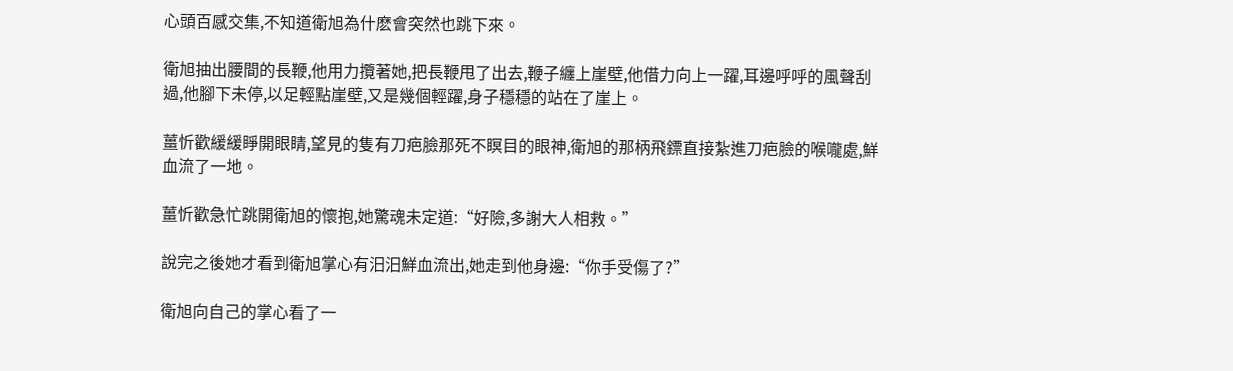心頭百感交集,不知道衛旭為什麽會突然也跳下來。

衛旭抽出腰間的長鞭,他用力攬著她,把長鞭甩了出去,鞭子纏上崖壁,他借力向上一躍,耳邊呼呼的風聲刮過,他腳下未停,以足輕點崖壁,又是幾個輕躍,身子穩穩的站在了崖上。

薑忻歡緩緩睜開眼睛,望見的隻有刀疤臉那死不瞑目的眼神,衛旭的那柄飛鏢直接紮進刀疤臉的喉嚨處,鮮血流了一地。

薑忻歡急忙跳開衛旭的懷抱,她驚魂未定道:“好險,多謝大人相救。”

說完之後她才看到衛旭掌心有汨汨鮮血流出,她走到他身邊:“你手受傷了?”

衛旭向自己的掌心看了一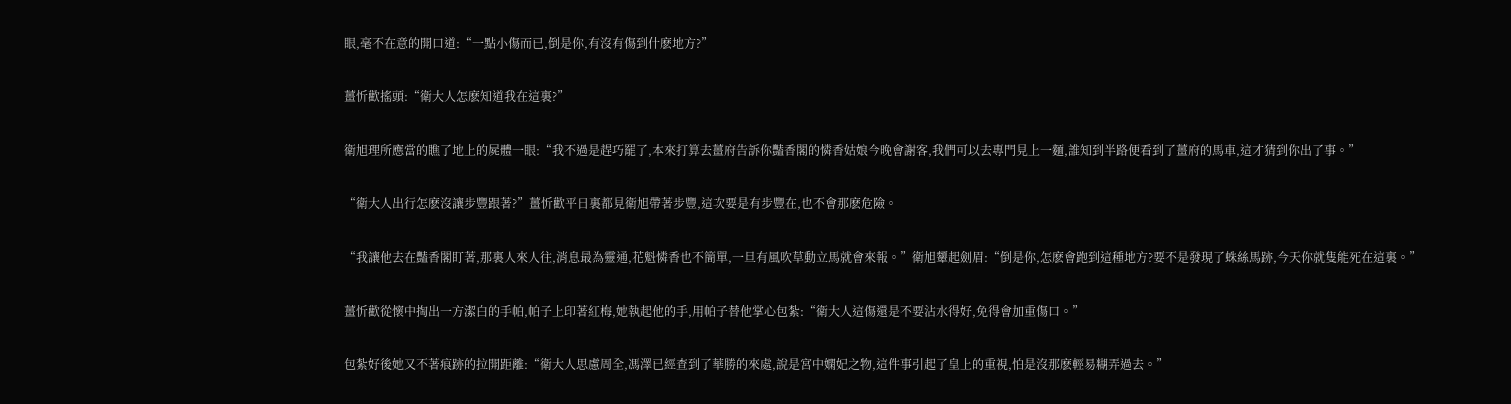眼,毫不在意的開口道:“一點小傷而已,倒是你,有沒有傷到什麽地方?”

薑忻歡搖頭:“衛大人怎麽知道我在這裏?”

衛旭理所應當的瞧了地上的屍體一眼:“我不過是趕巧罷了,本來打算去薑府告訴你豔香閣的憐香姑娘今晚會謝客,我們可以去專門見上一麵,誰知到半路便看到了薑府的馬車,這才猜到你出了事。”

“衛大人出行怎麽沒讓步豐跟著?”薑忻歡平日裏都見衛旭帶著步豐,這次要是有步豐在,也不會那麽危險。

“我讓他去在豔香閣盯著,那裏人來人往,消息最為靈通,花魁憐香也不簡單,一旦有風吹草動立馬就會來報。”衛旭顰起劍眉:“倒是你,怎麽會跑到這種地方?要不是發現了蛛絲馬跡,今天你就隻能死在這裏。”

薑忻歡從懷中掏出一方潔白的手帕,帕子上印著紅梅,她執起他的手,用帕子替他掌心包紮:“衛大人這傷還是不要沾水得好,免得會加重傷口。”

包紮好後她又不著痕跡的拉開距離:“衛大人思慮周全,馮澤已經查到了華勝的來處,說是宮中嫻妃之物,這件事引起了皇上的重視,怕是沒那麽輕易糊弄過去。”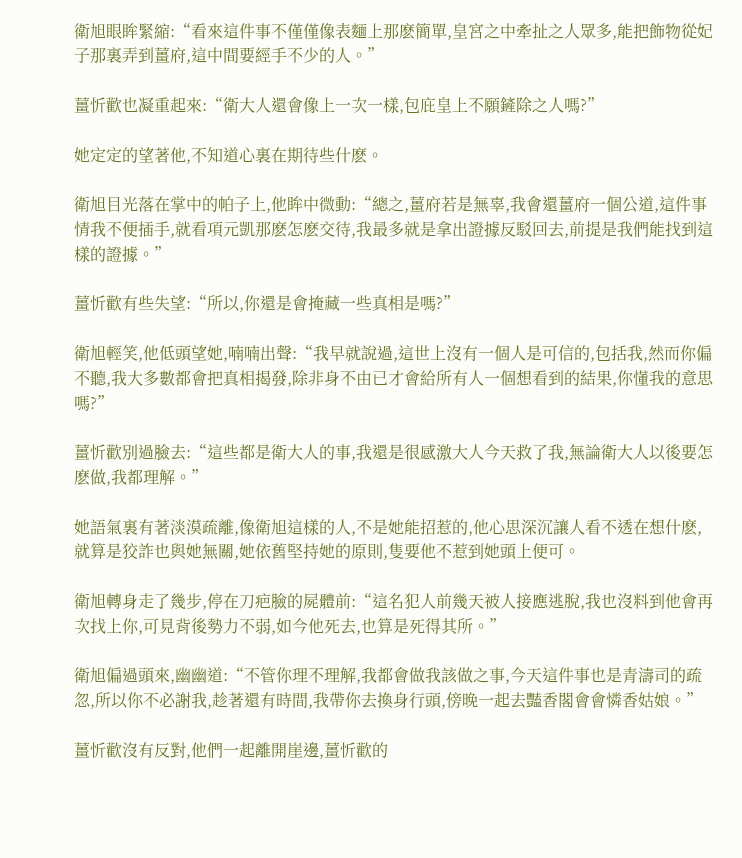衛旭眼眸緊縮:“看來這件事不僅僅像表麵上那麽簡單,皇宮之中牽扯之人眾多,能把飾物從妃子那裏弄到薑府,這中間要經手不少的人。”

薑忻歡也凝重起來:“衛大人還會像上一次一樣,包庇皇上不願鏟除之人嗎?”

她定定的望著他,不知道心裏在期待些什麽。

衛旭目光落在掌中的帕子上,他眸中微動:“總之,薑府若是無辜,我會還薑府一個公道,這件事情我不便插手,就看項元凱那麽怎麽交待,我最多就是拿出證據反駁回去,前提是我們能找到這樣的證據。”

薑忻歡有些失望:“所以,你還是會掩藏一些真相是嗎?”

衛旭輕笑,他低頭望她,喃喃出聲:“我早就說過,這世上沒有一個人是可信的,包括我,然而你偏不聽,我大多數都會把真相揭發,除非身不由已才會給所有人一個想看到的結果,你懂我的意思嗎?”

薑忻歡別過臉去:“這些都是衛大人的事,我還是很感激大人今天救了我,無論衛大人以後要怎麽做,我都理解。”

她語氣裏有著淡漠疏離,像衛旭這樣的人,不是她能招惹的,他心思深沉讓人看不透在想什麽,就算是狡詐也與她無關,她依舊堅持她的原則,隻要他不惹到她頭上便可。

衛旭轉身走了幾步,停在刀疤臉的屍體前:“這名犯人前幾天被人接應逃脫,我也沒料到他會再次找上你,可見背後勢力不弱,如今他死去,也算是死得其所。”

衛旭偏過頭來,幽幽道:“不管你理不理解,我都會做我該做之事,今天這件事也是青濤司的疏忽,所以你不必謝我,趁著還有時間,我帶你去換身行頭,傍晚一起去豔香閣會會憐香姑娘。”

薑忻歡沒有反對,他們一起離開崖邊,薑忻歡的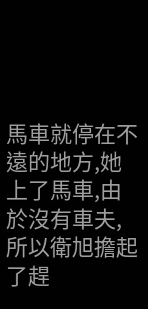馬車就停在不遠的地方,她上了馬車,由於沒有車夫,所以衛旭擔起了趕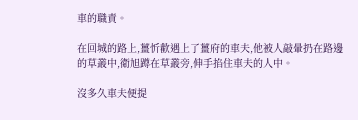車的職責。

在回城的路上,薑忻歡遇上了薑府的車夫,他被人敲暈扔在路邊的草叢中,衛旭蹲在草叢旁,伸手掐住車夫的人中。

沒多久車夫便提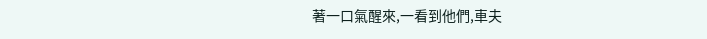著一口氣醒來,一看到他們,車夫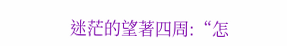迷茫的望著四周:“怎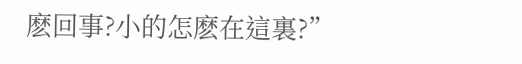麽回事?小的怎麽在這裏?”